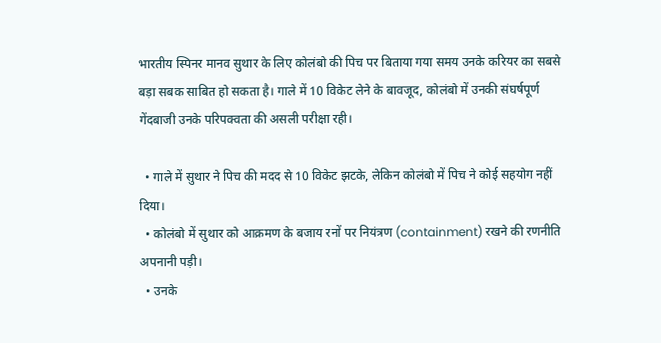भारतीय स्पिनर मानव सुथार के लिए कोलंबो की पिच पर बिताया गया समय उनके करियर का सबसे बड़ा सबक साबित हो सकता है। गाले में 10 विकेट लेने के बावजूद, कोलंबो में उनकी संघर्षपूर्ण गेंदबाजी उनके परिपक्वता की असली परीक्षा रही।

  • गाले में सुथार ने पिच की मदद से 10 विकेट झटके, लेकिन कोलंबो में पिच ने कोई सहयोग नहीं दिया।
  • कोलंबो में सुथार को आक्रमण के बजाय रनों पर नियंत्रण (containment) रखने की रणनीति अपनानी पड़ी।
  • उनके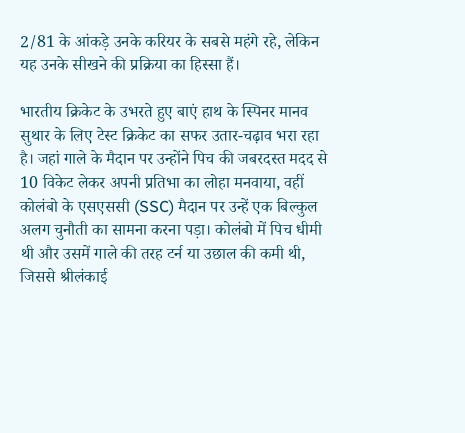2/81 के आंकड़े उनके करियर के सबसे महंगे रहे, लेकिन यह उनके सीखने की प्रक्रिया का हिस्सा हैं।

भारतीय क्रिकेट के उभरते हुए बाएं हाथ के स्पिनर मानव सुथार के लिए टेस्ट क्रिकेट का सफर उतार-चढ़ाव भरा रहा है। जहां गाले के मैदान पर उन्होंने पिच की जबरदस्त मदद से 10 विकेट लेकर अपनी प्रतिभा का लोहा मनवाया, वहीं कोलंबो के एसएससी (SSC) मैदान पर उन्हें एक बिल्कुल अलग चुनौती का सामना करना पड़ा। कोलंबो में पिच धीमी थी और उसमें गाले की तरह टर्न या उछाल की कमी थी, जिससे श्रीलंकाई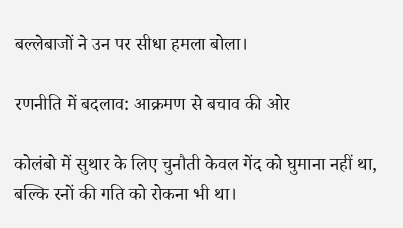बल्लेबाजों ने उन पर सीधा हमला बोला।

रणनीति में बदलाव: आक्रमण से बचाव की ओर

कोलंबो में सुथार के लिए चुनौती केवल गेंद को घुमाना नहीं था, बल्कि रनों की गति को रोकना भी था।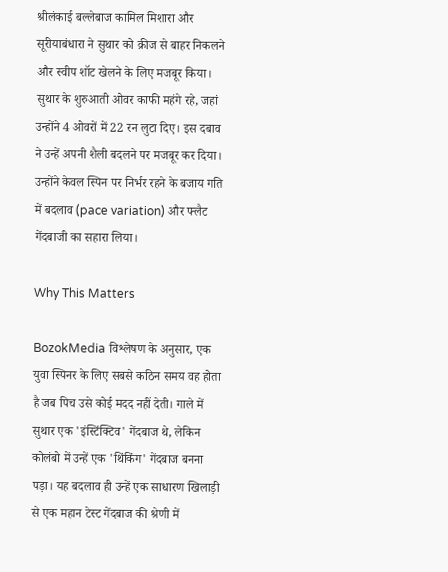श्रीलंकाई बल्लेबाज कामिल मिशारा और सूरीयाबंधारा ने सुथार को क्रीज से बाहर निकलने और स्वीप शॉट खेलने के लिए मजबूर किया। सुथार के शुरुआती ओवर काफी महंगे रहे, जहां उन्होंने 4 ओवरों में 22 रन लुटा दिए। इस दबाव ने उन्हें अपनी शैली बदलने पर मजबूर कर दिया। उन्होंने केवल स्पिन पर निर्भर रहने के बजाय गति में बदलाव (pace variation) और फ्लैट गेंदबाजी का सहारा लिया।

Why This Matters

BozokMedia विश्लेषण के अनुसार, एक युवा स्पिनर के लिए सबसे कठिन समय वह होता है जब पिच उसे कोई मदद नहीं देती। गाले में सुथार एक 'इंस्टिंक्टिव' गेंदबाज थे, लेकिन कोलंबो में उन्हें एक 'थिंकिंग' गेंदबाज बनना पड़ा। यह बदलाव ही उन्हें एक साधारण खिलाड़ी से एक महान टेस्ट गेंदबाज की श्रेणी में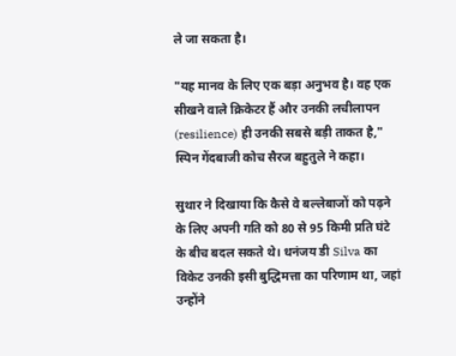ले जा सकता है।

"यह मानव के लिए एक बड़ा अनुभव है। वह एक सीखने वाले क्रिकेटर हैं और उनकी लचीलापन (resilience) ही उनकी सबसे बड़ी ताकत है," स्पिन गेंदबाजी कोच सैरज बहुतुले ने कहा।

सुथार ने दिखाया कि कैसे वे बल्लेबाजों को पढ़ने के लिए अपनी गति को 80 से 95 किमी प्रति घंटे के बीच बदल सकते थे। धनंजय डी Silva का विकेट उनकी इसी बुद्धिमत्ता का परिणाम था, जहां उन्होंने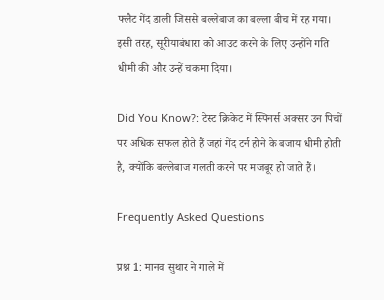फ्लैट गेंद डाली जिससे बल्लेबाज का बल्ला बीच में रह गया। इसी तरह, सूरीयाबंधारा को आउट करने के लिए उन्होंने गति धीमी की और उन्हें चकमा दिया।

Did You Know?: टेस्ट क्रिकेट में स्पिनर्स अक्सर उन पिचों पर अधिक सफल होते हैं जहां गेंद टर्न होने के बजाय धीमी होती है, क्योंकि बल्लेबाज गलती करने पर मजबूर हो जाते हैं।

Frequently Asked Questions

प्रश्न 1: मानव सुथार ने गाले में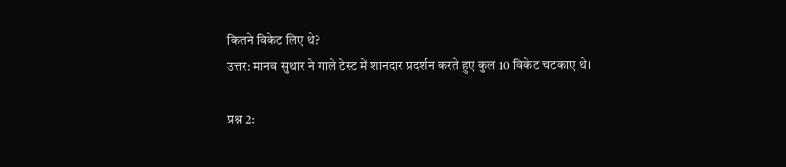कितने विकेट लिए थे?
उत्तर: मानव सुथार ने गाले टेस्ट में शानदार प्रदर्शन करते हुए कुल 10 विकेट चटकाए थे।

प्रश्न 2: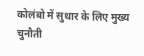कोलंबो में सुथार के लिए मुख्य चुनौती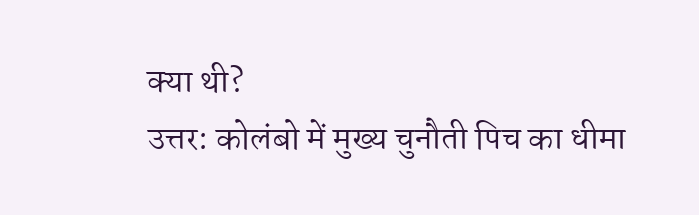क्या थी?
उत्तर: कोलंबो में मुख्य चुनौती पिच का धीमा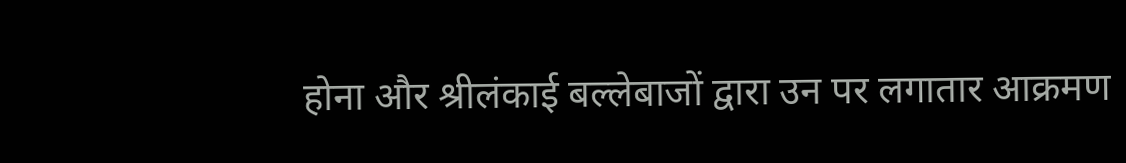होना और श्रीलंकाई बल्लेबाजों द्वारा उन पर लगातार आक्रमण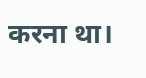करना था।